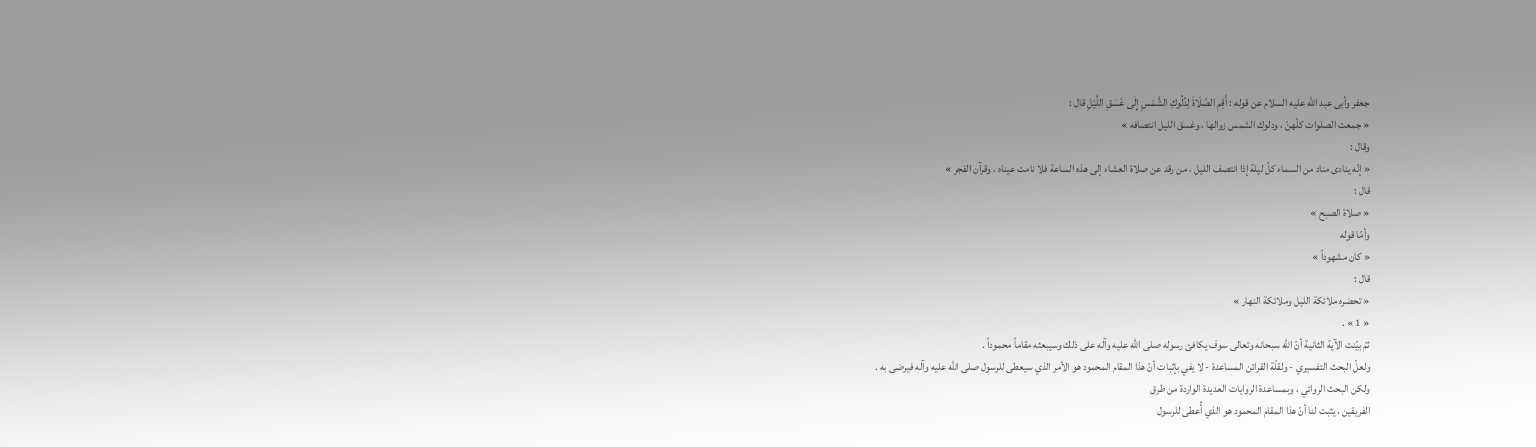جعفر وأبى عبد الله عليه السلام عن قوله : أَقِمِ الصَّلَاةَ لِدُلُوكِ الشَّمْسِ إِلَى غَسَقِ اللَّيْلِ قال :
« جمعت الصلوات كلّهنّ ، ودلوك الشمس زوالها ، وغسق الليل انتصافه »
وقال :
« إنّه ينادى مناد من السماء كلّ ليلة إذا انتصف الليل ، من رقد عن صلاة العشاء إلى هذه الساعة فلا نامت عيناه ، وقرآن الفجر »
قال :
« صلاة الصبح »
وأمّا قوله
« كان مشهوداً »
قال :
« تحضره ملائكة الليل وملائكة النهار »
« 1 » .
ثمّ بيّنت الآية الثانية أنّ الله سبحانه وتعالى سوف يكافئ رسوله صلى الله عليه وآله على ذلك وسيبعثه مقاماً محموداً .
ولعلّ البحث التفسيري - ولقلّة القرائن المساعدة - لا يفي بإثبات أنّ هذا المقام المحمود هو الأمر الذي سيعطى للرسول صلى الله عليه وآله فيرضى به .
ولكن البحث الروائي ، وبمساعدة الروايات العديدة الواردة من طرق
الفريقين ، يثبت لنا أنّ هذا المقام المحمود هو الذي أُعطى للرسول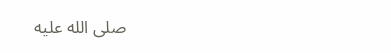صلى الله عليه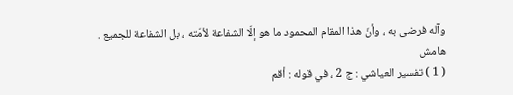وآله فرضى به ، وأنّ هذا المقام المحمود ما هو إلّا الشفاعة لأمّته ، بل الشفاعة للجميع .
هامش
( 1 ) تفسير العياشي : ج 2 ، في قوله : أقم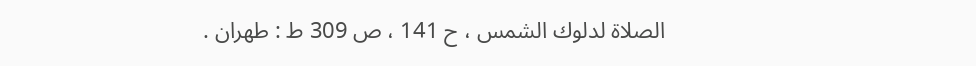الصلاة لدلوك الشمس ، ح 141 ، ص 309 ط : طهران .